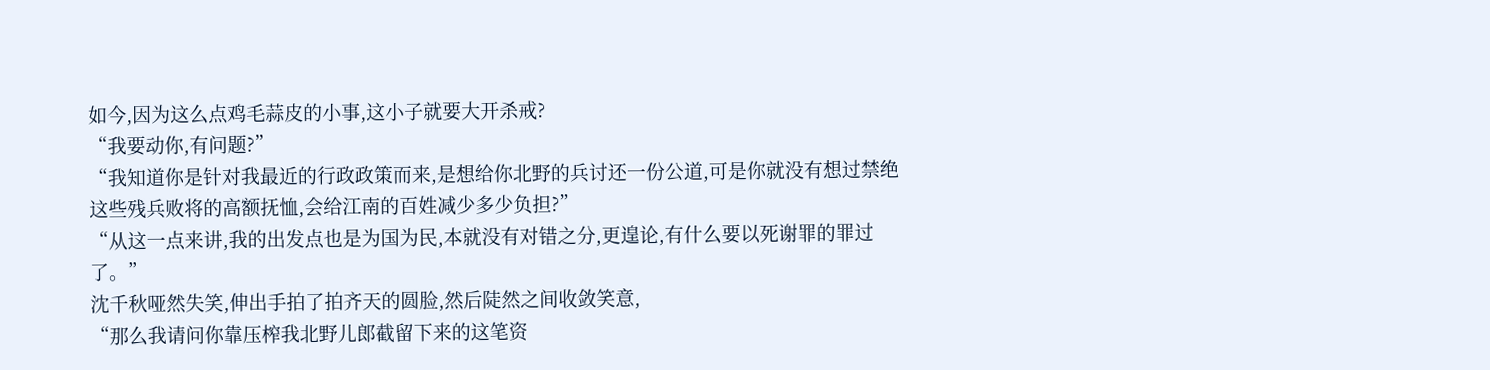如今,因为这么点鸡毛蒜皮的小事,这小子就要大开杀戒?
“我要动你,有问题?”
“我知道你是针对我最近的行政政策而来,是想给你北野的兵讨还一份公道,可是你就没有想过禁绝这些残兵败将的高额抚恤,会给江南的百姓减少多少负担?”
“从这一点来讲,我的出发点也是为国为民,本就没有对错之分,更遑论,有什么要以死谢罪的罪过了。”
沈千秋哑然失笑,伸出手拍了拍齐天的圆脸,然后陡然之间收敛笑意,
“那么我请问你靠压榨我北野儿郎截留下来的这笔资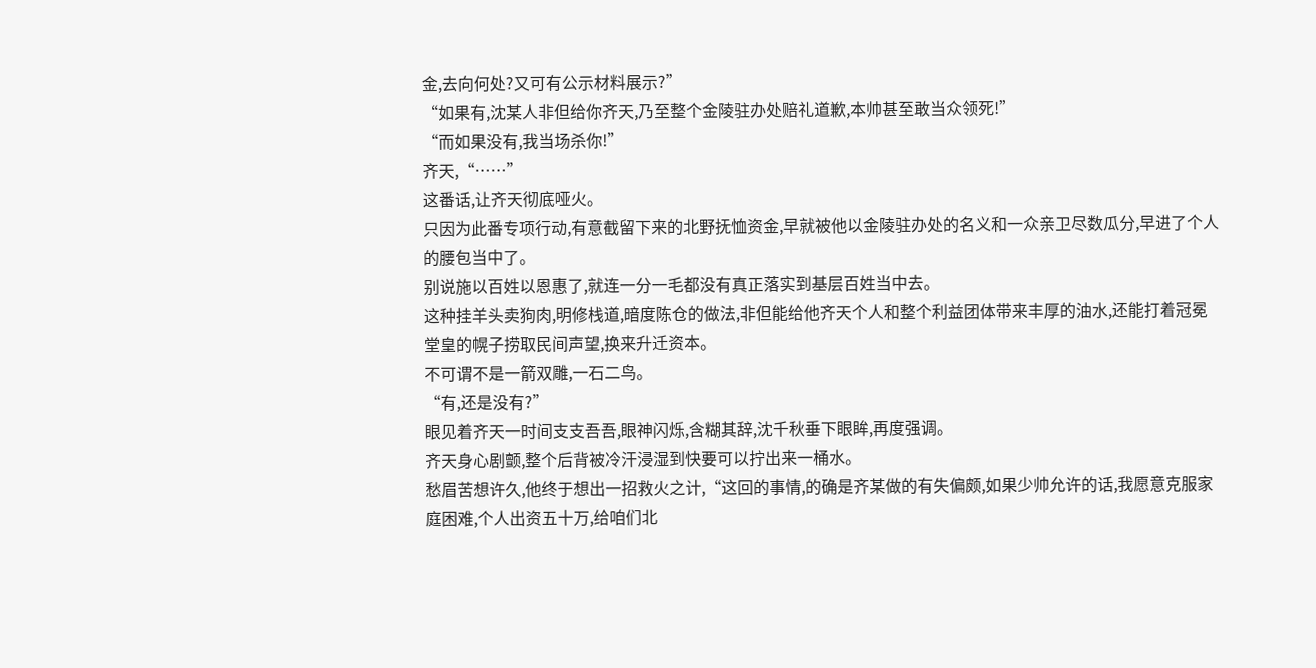金,去向何处?又可有公示材料展示?”
“如果有,沈某人非但给你齐天,乃至整个金陵驻办处赔礼道歉,本帅甚至敢当众领死!”
“而如果没有,我当场杀你!”
齐天,“……”
这番话,让齐天彻底哑火。
只因为此番专项行动,有意截留下来的北野抚恤资金,早就被他以金陵驻办处的名义和一众亲卫尽数瓜分,早进了个人的腰包当中了。
别说施以百姓以恩惠了,就连一分一毛都没有真正落实到基层百姓当中去。
这种挂羊头卖狗肉,明修栈道,暗度陈仓的做法,非但能给他齐天个人和整个利益团体带来丰厚的油水,还能打着冠冕堂皇的幌子捞取民间声望,换来升迁资本。
不可谓不是一箭双雕,一石二鸟。
“有,还是没有?”
眼见着齐天一时间支支吾吾,眼神闪烁,含糊其辞,沈千秋垂下眼眸,再度强调。
齐天身心剧颤,整个后背被冷汗浸湿到快要可以拧出来一桶水。
愁眉苦想许久,他终于想出一招救火之计,“这回的事情,的确是齐某做的有失偏颇,如果少帅允许的话,我愿意克服家庭困难,个人出资五十万,给咱们北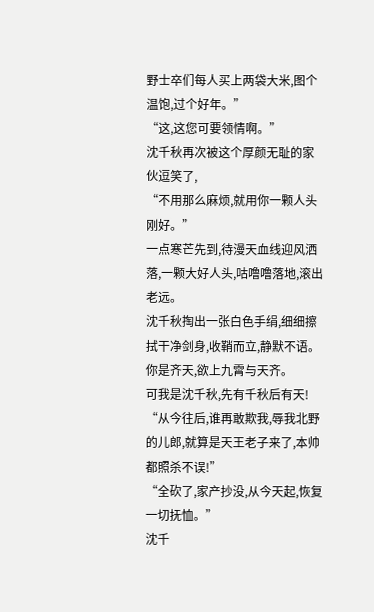野士卒们每人买上两袋大米,图个温饱,过个好年。”
“这,这您可要领情啊。”
沈千秋再次被这个厚颜无耻的家伙逗笑了,
“不用那么麻烦,就用你一颗人头刚好。”
一点寒芒先到,待漫天血线迎风洒落,一颗大好人头,咕噜噜落地,滚出老远。
沈千秋掏出一张白色手绢,细细擦拭干净剑身,收鞘而立,静默不语。
你是齐天,欲上九霄与天齐。
可我是沈千秋,先有千秋后有天!
“从今往后,谁再敢欺我,辱我北野的儿郎,就算是天王老子来了,本帅都照杀不误!”
“全砍了,家产抄没,从今天起,恢复一切抚恤。”
沈千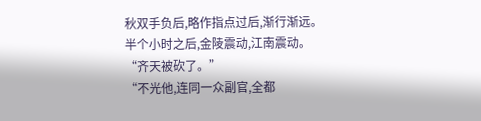秋双手负后,略作指点过后,渐行渐远。
半个小时之后,金陵震动,江南震动。
“齐天被砍了。”
“不光他,连同一众副官,全都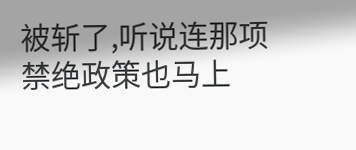被斩了,听说连那项禁绝政策也马上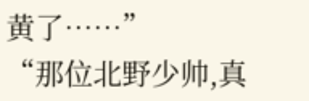黄了……”
“那位北野少帅,真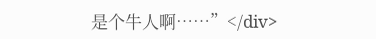是个牛人啊……”</div>